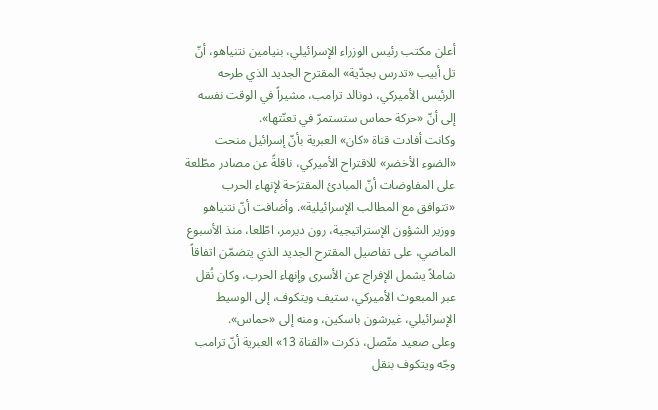أعلن مكتب رئيس الوزراء الإسرائيلي، بنيامين نتنياهو، أنّ تل أبيب «تدرس بجدّية» المقترح الجديد الذي طرحه الرئيس الأميركي، دونالد ترامب، مشيراً في الوقت نفسه إلى أنّ «حركة حماس ستستمرّ في تعنّتها».
وكانت أفادت قناة «كان» العبرية بأنّ إسرائيل منحت «الضوء الأخضر» للاقتراح الأميركي، ناقلةً عن مصادر مطّلعة على المفاوضات أنّ المبادئ المقترَحة لإنهاء الحرب «تتوافق مع المطالب الإسرائيلية». وأضافت أنّ نتنياهو ووزير الشؤون الإستراتيجية، رون ديرمر، اطّلعا، منذ الأسبوع الماضي، على تفاصيل المقترح الجديد الذي يتضمّن اتفاقاً شاملاً يشمل الإفراج عن الأسرى وإنهاء الحرب، وكان نُقل عبر المبعوث الأميركي، ستيف ويتكوف، إلى الوسيط الإسرائيلي، غيرشون باسكين، ومنه إلى «حماس».
وعلى صعيد متّصل، ذكرت «القناة 13» العبرية أنّ ترامب وجّه ويتكوف بنقل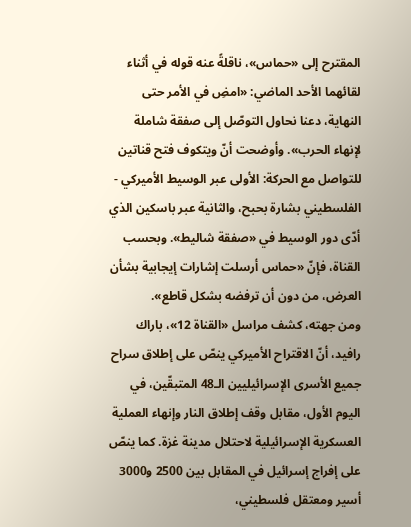المقترح إلى «حماس»، ناقلةً عنه قوله في أثناء لقائهما الأحد الماضي: «امضِ في الأمر حتى النهاية، دعنا نحاول التوصّل إلى صفقة شاملة لإنهاء الحرب». وأوضحت أنّ ويتكوف فتح قناتين للتواصل مع الحركة: الأولى عبر الوسيط الأميركي - الفلسطيني بشارة بحبح، والثانية عبر باسكين الذي أدّى دور الوسيط في «صفقة شاليط». وبحسب القناة، فإنّ «حماس أرسلت إشارات إيجابية بشأن العرض، من دون أن ترفضه بشكل قاطع».
ومن جهته، كشف مراسل «القناة 12»، باراك رافيد، أنّ الاقتراح الأميركي ينصّ على إطلاق سراح جميع الأسرى الإسرائيليين الـ48 المتبقّين، في اليوم الأول، مقابل وقف إطلاق النار وإنهاء العملية العسكرية الإسرائيلية لاحتلال مدينة غزة. كما ينصّ على إفراج إسرائيل في المقابل بين 2500 و3000 أسير ومعتقل فلسطيني،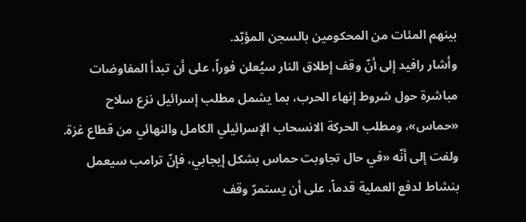بينهم المئات من المحكومين بالسجن المؤبّد.
وأشار رافيد إلى أنّ وقف إطلاق النار سيُعلن فوراً، على أن تبدأ المفاوضات مباشرة حول شروط إنهاء الحرب، بما يشمل مطلب إسرائيل نزع سلاح «حماس»، ومطلب الحركة الانسحاب الإسرائيلي الكامل والنهائي من قطاع غزة. ولفت إلى أنّه «في حال تجاوبت حماس بشكل إيجابي، فإنّ ترامب سيعمل بنشاط لدفع العملية قدماً، على أن يستمرّ وقف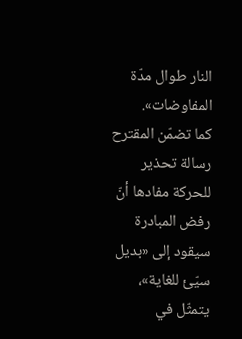النار طوال مدّة المفاوضات».
كما تضمّن المقترح رسالة تحذير للحركة مفادها أنّ رفض المبادرة سيقود إلى «بديل سيّئ للغاية»، يتمثّل في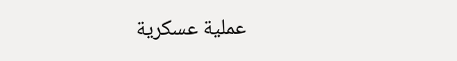عملية عسكرية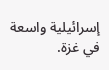إسرائيلية واسعة في غزة.